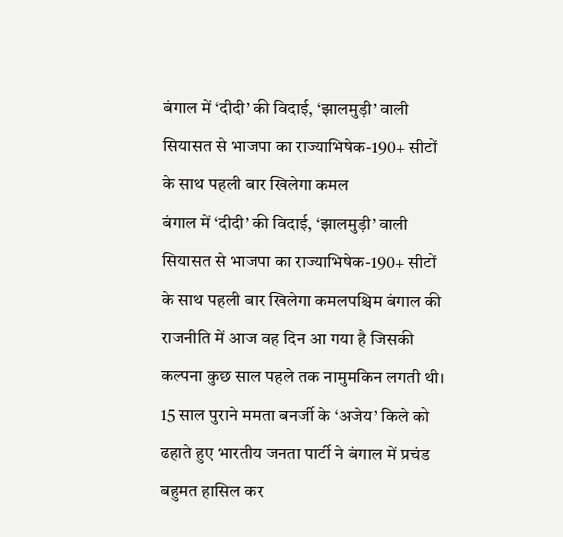बंगाल में ‘दीदी’ की विदाई, ‘झालमुड़ी’ वाली सियासत से भाजपा का राज्याभिषेक-190+ सीटों के साथ पहली बार खिलेगा कमल
बंगाल में ‘दीदी’ की विदाई, ‘झालमुड़ी’ वाली सियासत से भाजपा का राज्याभिषेक-190+ सीटों के साथ पहली बार खिलेगा कमलपश्चिम बंगाल की राजनीति में आज वह दिन आ गया है जिसकी कल्पना कुछ साल पहले तक नामुमकिन लगती थी। 15 साल पुराने ममता बनर्जी के ‘अजेय’ किले को ढहाते हुए भारतीय जनता पार्टी ने बंगाल में प्रचंड बहुमत हासिल कर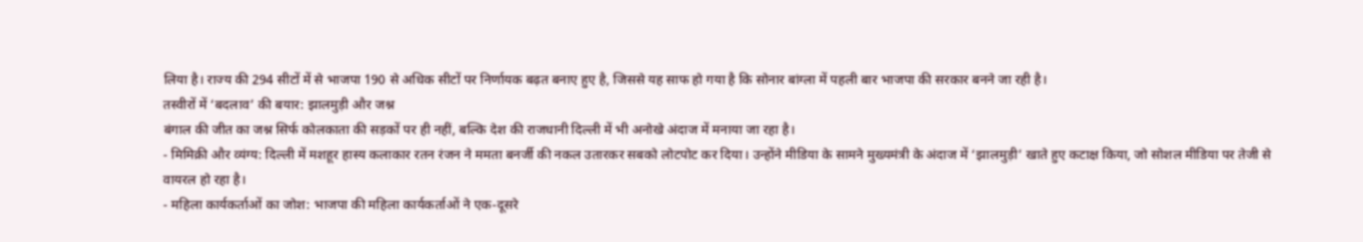लिया है। राज्य की 294 सीटों में से भाजपा 190 से अधिक सीटों पर निर्णायक बढ़त बनाए हुए है, जिससे यह साफ हो गया है कि सोनार बांग्ला में पहली बार भाजपा की सरकार बनने जा रही है।
तस्वीरों में ‘बदलाव’ की बयार: झालमुड़ी और जश्न
बंगाल की जीत का जश्न सिर्फ कोलकाता की सड़कों पर ही नहीं, बल्कि देश की राजधानी दिल्ली में भी अनोखे अंदाज में मनाया जा रहा है।
- मिमिक्री और व्यंग्य: दिल्ली में मशहूर हास्य कलाकार रतन रंजन ने ममता बनर्जी की नकल उतारकर सबको लोटपोट कर दिया। उन्होंने मीडिया के सामने मुख्यमंत्री के अंदाज में ‘झालमुड़ी’ खाते हुए कटाक्ष किया, जो सोशल मीडिया पर तेजी से वायरल हो रहा है।
- महिला कार्यकर्ताओं का जोश: भाजपा की महिला कार्यकर्ताओं ने एक-दूसरे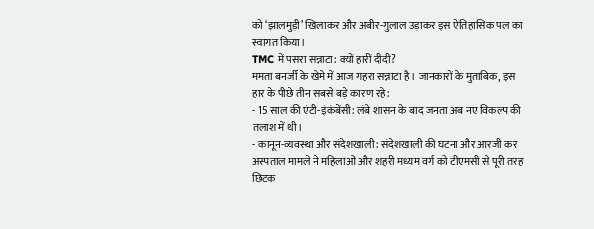को ‘झालमुड़ी’ खिलाकर और अबीर-गुलाल उड़ाकर इस ऐतिहासिक पल का स्वागत किया।
TMC में पसरा सन्नाटा: क्यों हारीं दीदी?
ममता बनर्जी के खेमे में आज गहरा सन्नाटा है। जानकारों के मुताबिक, इस हार के पीछे तीन सबसे बड़े कारण रहे:
- 15 साल की एंटी-इंकंबेंसी: लंबे शासन के बाद जनता अब नए विकल्प की तलाश में थी।
- कानून-व्यवस्था और संदेशखाली: संदेशखाली की घटना और आरजी कर अस्पताल मामले ने महिलाओं और शहरी मध्यम वर्ग को टीएमसी से पूरी तरह छिटक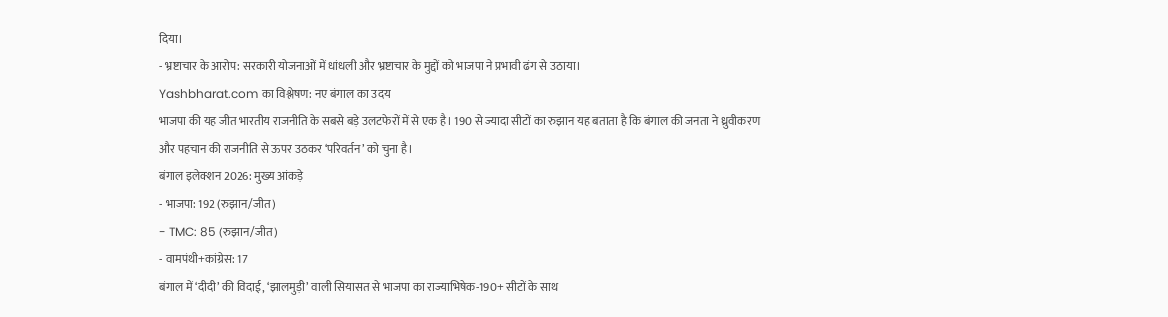दिया।
- भ्रष्टाचार के आरोप: सरकारी योजनाओं में धांधली और भ्रष्टाचार के मुद्दों को भाजपा ने प्रभावी ढंग से उठाया।
Yashbharat.com का विश्लेषण: नए बंगाल का उदय
भाजपा की यह जीत भारतीय राजनीति के सबसे बड़े उलटफेरों में से एक है। 190 से ज्यादा सीटों का रुझान यह बताता है कि बंगाल की जनता ने ध्रुवीकरण और पहचान की राजनीति से ऊपर उठकर ‘परिवर्तन’ को चुना है।
बंगाल इलेक्शन 2026: मुख्य आंकड़े
- भाजपा: 192 (रुझान/जीत)
- TMC: 85 (रुझान/जीत)
- वामपंथी+कांग्रेस: 17
बंगाल में ‘दीदी’ की विदाई, ‘झालमुड़ी’ वाली सियासत से भाजपा का राज्याभिषेक-190+ सीटों के साथ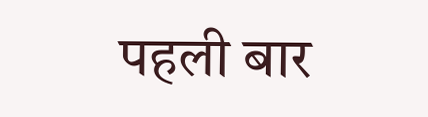पहली बार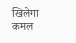खिलेगा कमल